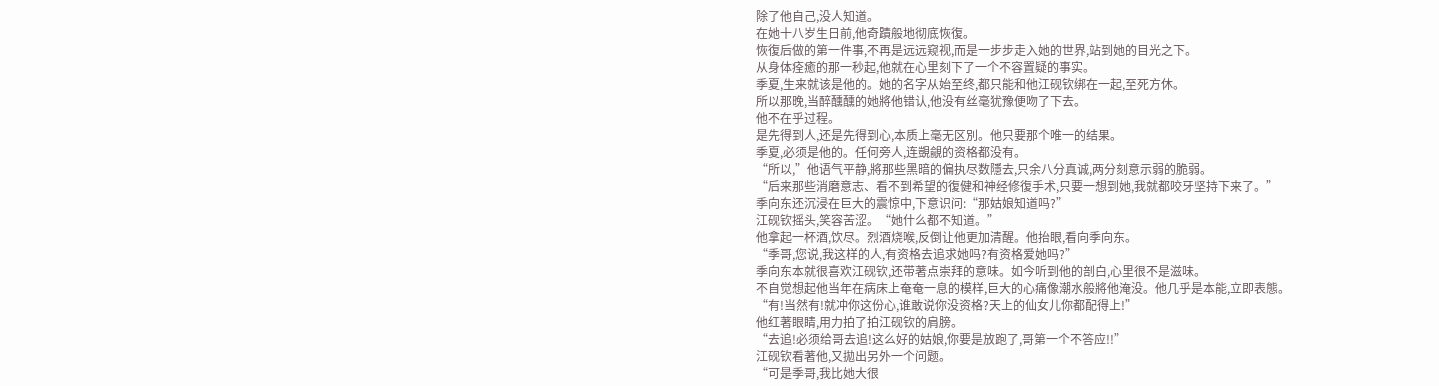除了他自己,没人知道。
在她十八岁生日前,他奇蹟般地彻底恢復。
恢復后做的第一件事,不再是远远窥视,而是一步步走入她的世界,站到她的目光之下。
从身体痊癒的那一秒起,他就在心里刻下了一个不容置疑的事实。
季夏,生来就该是他的。她的名字从始至终,都只能和他江砚钦绑在一起,至死方休。
所以那晚,当醉醺醺的她將他错认,他没有丝毫犹豫便吻了下去。
他不在乎过程。
是先得到人,还是先得到心,本质上毫无区別。他只要那个唯一的结果。
季夏,必须是他的。任何旁人,连覬覦的资格都没有。
“所以,”他语气平静,將那些黑暗的偏执尽数隱去,只余八分真诚,两分刻意示弱的脆弱。
“后来那些消磨意志、看不到希望的復健和神经修復手术,只要一想到她,我就都咬牙坚持下来了。”
季向东还沉浸在巨大的震惊中,下意识问:“那姑娘知道吗?”
江砚钦摇头,笑容苦涩。“她什么都不知道。”
他拿起一杯酒,饮尽。烈酒烧喉,反倒让他更加清醒。他抬眼,看向季向东。
“季哥,您说,我这样的人,有资格去追求她吗?有资格爱她吗?”
季向东本就很喜欢江砚钦,还带著点崇拜的意味。如今听到他的剖白,心里很不是滋味。
不自觉想起他当年在病床上奄奄一息的模样,巨大的心痛像潮水般將他淹没。他几乎是本能,立即表態。
“有!当然有!就冲你这份心,谁敢说你没资格?天上的仙女儿你都配得上!”
他红著眼睛,用力拍了拍江砚钦的肩膀。
“去追!必须给哥去追!这么好的姑娘,你要是放跑了,哥第一个不答应!!”
江砚钦看著他,又拋出另外一个问题。
“可是季哥,我比她大很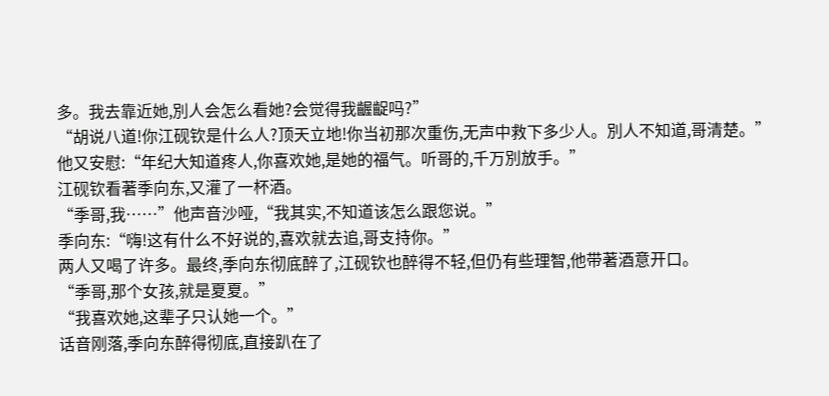多。我去靠近她,別人会怎么看她?会觉得我齷齪吗?”
“胡说八道!你江砚钦是什么人?顶天立地!你当初那次重伤,无声中救下多少人。別人不知道,哥清楚。”
他又安慰:“年纪大知道疼人,你喜欢她,是她的福气。听哥的,千万別放手。”
江砚钦看著季向东,又灌了一杯酒。
“季哥,我……”他声音沙哑,“我其实,不知道该怎么跟您说。”
季向东:“嗨!这有什么不好说的,喜欢就去追,哥支持你。”
两人又喝了许多。最终,季向东彻底醉了,江砚钦也醉得不轻,但仍有些理智,他带著酒意开口。
“季哥,那个女孩,就是夏夏。”
“我喜欢她,这辈子只认她一个。”
话音刚落,季向东醉得彻底,直接趴在了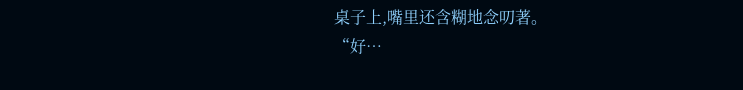桌子上,嘴里还含糊地念叨著。
“好…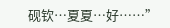砚钦…夏夏…好……”